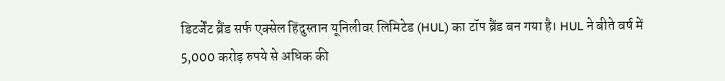डिटर्जेंट ब्रैंड सर्फ एक्सेल हिंदुस्तान यूनिलीवर लिमिटेड (HUL) का टॉप ब्रैंड बन गया है। HUL ने बीते वर्ष में 5,000 करोड़ रुपये से अधिक की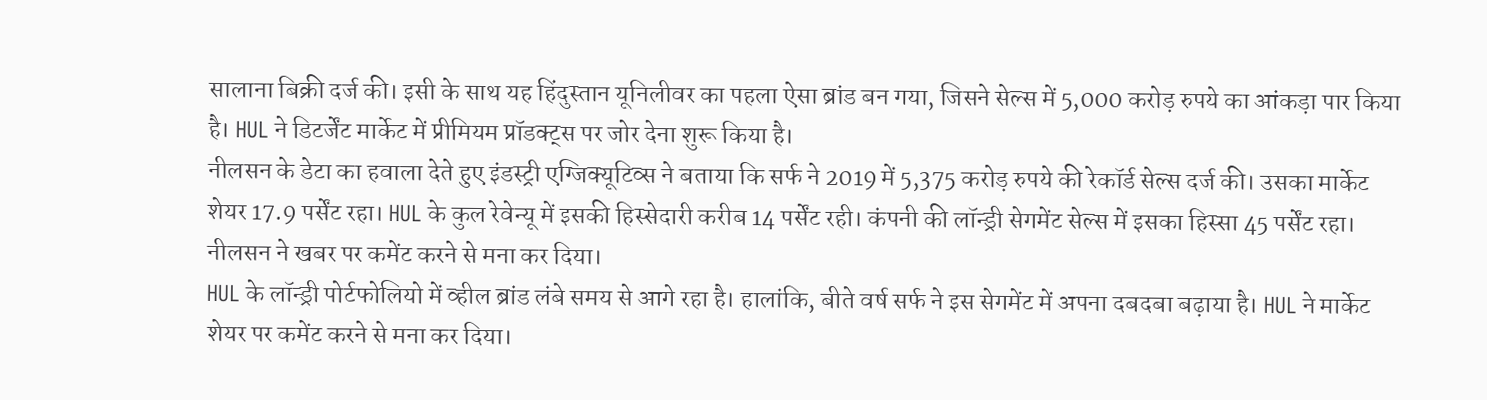सालाना बिक्री दर्ज की। इसी के साथ यह हिंदुस्तान यूनिलीवर का पहला ऐसा ब्रांड बन गया, जिसने सेल्स में 5,000 करोड़ रुपये का आंकड़ा पार किया है। HUL ने डिटर्जेंट मार्केट में प्रीमियम प्रॉडक्ट्स पर जोर देना शुरू किया है।
नीलसन के डेटा का हवाला देते हुए इंडस्ट्री एग्जिक्यूटिव्स ने बताया कि सर्फ ने 2019 में 5,375 करोड़ रुपये की रेकॉर्ड सेल्स दर्ज की। उसका मार्केट शेयर 17.9 पर्सेंट रहा। HUL के कुल रेवेन्यू में इसकी हिस्सेदारी करीब 14 पर्सेंट रही। कंपनी की लॉन्ड्री सेगमेंट सेल्स में इसका हिस्सा 45 पर्सेंट रहा। नीलसन ने खबर पर कमेंट करने से मना कर दिया।
HUL के लॉन्ड्री पोर्टफोलियो में व्हील ब्रांड लंबे समय से आगे रहा है। हालांकि, बीते वर्ष सर्फ ने इस सेगमेंट में अपना दबदबा बढ़ाया है। HUL ने मार्केट शेयर पर कमेंट करने से मना कर दिया।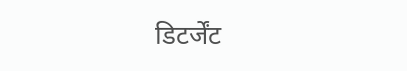डिटर्जेंट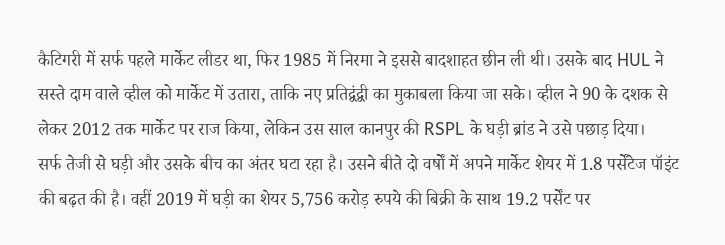कैटिगरी में सर्फ पहले मार्केट लीडर था, फिर 1985 में निरमा ने इससे बादशाहत छीन ली थी। उसके बाद HUL ने सस्ते दाम वाले व्हील को मार्केट में उतारा, ताकि नए प्रतिद्वंद्वी का मुकाबला किया जा सके। व्हील ने 90 के दशक से लेकर 2012 तक मार्केट पर राज किया, लेकिन उस साल कानपुर की RSPL के घड़ी ब्रांड ने उसे पछाड़ दिया।
सर्फ तेजी से घड़ी और उसके बीच का अंतर घटा रहा है। उसने बीते दो वर्षों में अपने मार्केट शेयर में 1.8 पर्सेंटेज पॉइंट की बढ़त की है। वहीं 2019 में घड़ी का शेयर 5,756 करोड़ रुपये की बिक्री के साथ 19.2 पर्सेंट पर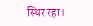स्थिर रहा।